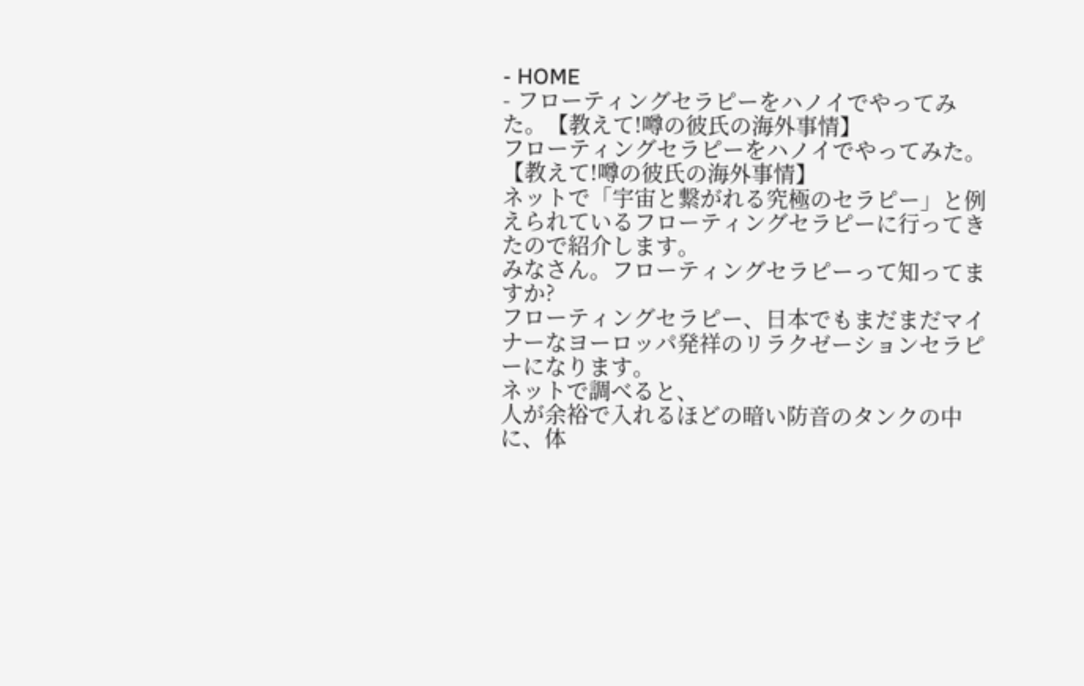- HOME
- フローティングセラピーをハノイでやってみた。【教えて!噂の彼氏の海外事情】
フローティングセラピーをハノイでやってみた。【教えて!噂の彼氏の海外事情】
ネットで「宇宙と繋がれる究極のセラピー」と例えられているフローティングセラピーに行ってきたので紹介します。
みなさん。フローティングセラピーって知ってますか?
フローティングセラピー、日本でもまだまだマイナーなヨーロッパ発祥のリラクゼーションセラピーになります。
ネットで調べると、
人が余裕で入れるほどの暗い防音のタンクの中に、体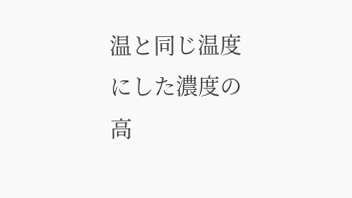温と同じ温度にした濃度の高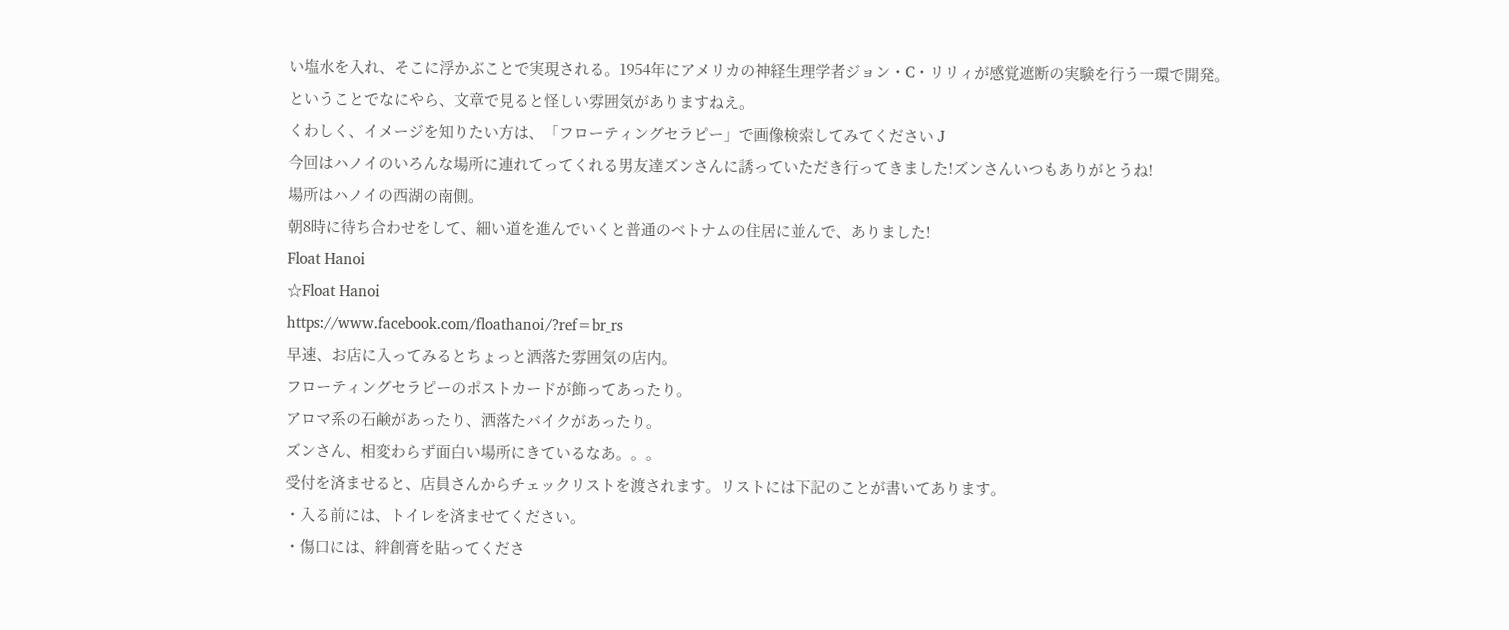い塩水を入れ、そこに浮かぶことで実現される。1954年にアメリカの神経生理学者ジョン・C・リリィが感覚遮断の実験を行う一環で開発。
ということでなにやら、文章で見ると怪しい雰囲気がありますねえ。
くわしく、イメージを知りたい方は、「フローティングセラピー」で画像検索してみてください J
今回はハノイのいろんな場所に連れてってくれる男友達ズンさんに誘っていただき行ってきました!ズンさんいつもありがとうね!
場所はハノイの西湖の南側。
朝8時に待ち合わせをして、細い道を進んでいくと普通のベトナムの住居に並んで、ありました!
Float Hanoi
☆Float Hanoi
https://www.facebook.com/floathanoi/?ref=br_rs
早速、お店に入ってみるとちょっと洒落た雰囲気の店内。
フローティングセラピーのポストカードが飾ってあったり。
アロマ系の石鹸があったり、洒落たバイクがあったり。
ズンさん、相変わらず面白い場所にきているなあ。。。
受付を済ませると、店員さんからチェックリストを渡されます。リストには下記のことが書いてあります。
・入る前には、トイレを済ませてください。
・傷口には、絆創膏を貼ってくださ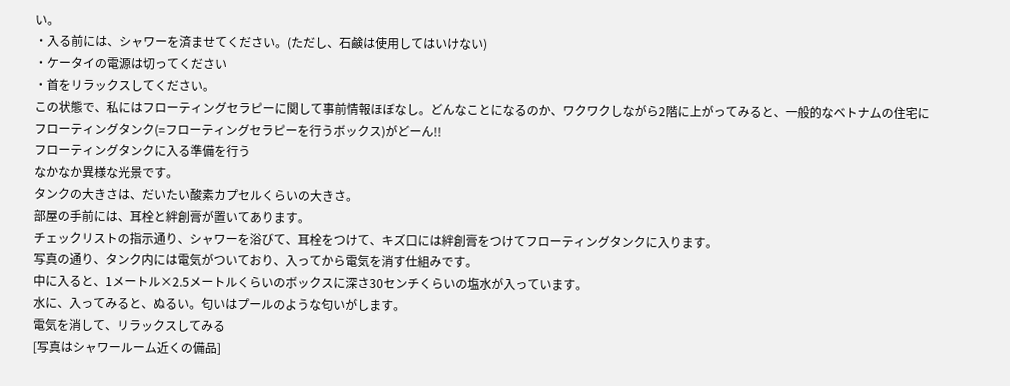い。
・入る前には、シャワーを済ませてください。(ただし、石鹸は使用してはいけない)
・ケータイの電源は切ってください
・首をリラックスしてください。
この状態で、私にはフローティングセラピーに関して事前情報ほぼなし。どんなことになるのか、ワクワクしながら2階に上がってみると、一般的なベトナムの住宅にフローティングタンク(=フローティングセラピーを行うボックス)がどーん!!
フローティングタンクに入る準備を行う
なかなか異様な光景です。
タンクの大きさは、だいたい酸素カプセルくらいの大きさ。
部屋の手前には、耳栓と絆創膏が置いてあります。
チェックリストの指示通り、シャワーを浴びて、耳栓をつけて、キズ口には絆創膏をつけてフローティングタンクに入ります。
写真の通り、タンク内には電気がついており、入ってから電気を消す仕組みです。
中に入ると、1メートル×2.5メートルくらいのボックスに深さ30センチくらいの塩水が入っています。
水に、入ってみると、ぬるい。匂いはプールのような匂いがします。
電気を消して、リラックスしてみる
[写真はシャワールーム近くの備品]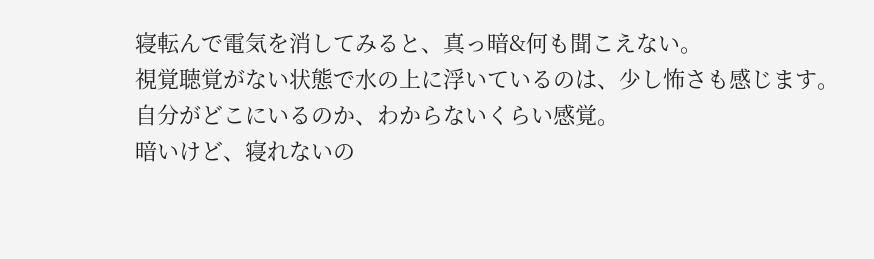寝転んで電気を消してみると、真っ暗&何も聞こえない。
視覚聴覚がない状態で水の上に浮いているのは、少し怖さも感じます。
自分がどこにいるのか、わからないくらい感覚。
暗いけど、寝れないの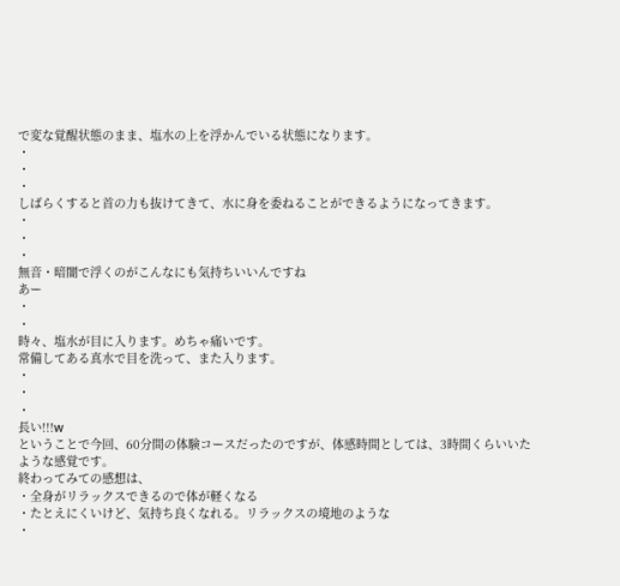で変な覚醒状態のまま、塩水の上を浮かんでいる状態になります。
・
・
・
しばらくすると首の力も抜けてきて、水に身を委ねることができるようになってきます。
・
・
・
無音・暗闇で浮くのがこんなにも気持ちいいんですね
あー
・
・
時々、塩水が目に入ります。めちゃ痛いです。
常備してある真水で目を洗って、また入ります。
・
・
・
長い!!!w
ということで今回、60分間の体験コースだったのですが、体感時間としては、3時間くらいいたような感覚です。
終わってみての感想は、
・全身がリラックスできるので体が軽くなる
・たとえにくいけど、気持ち良くなれる。リラックスの境地のような
・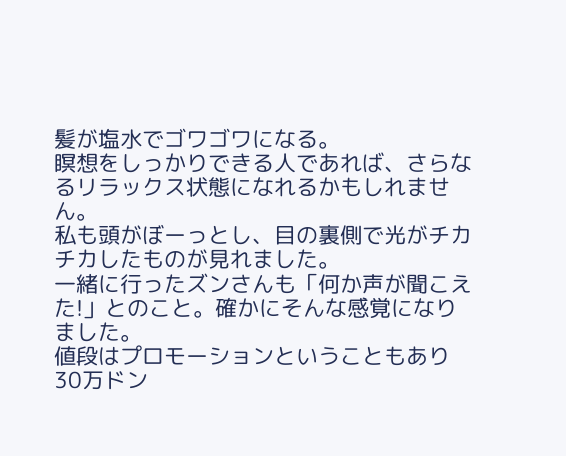髪が塩水でゴワゴワになる。
瞑想をしっかりできる人であれば、さらなるリラックス状態になれるかもしれません。
私も頭がぼーっとし、目の裏側で光がチカチカしたものが見れました。
一緒に行ったズンさんも「何か声が聞こえた!」とのこと。確かにそんな感覚になりました。
値段はプロモーションということもあり30万ドン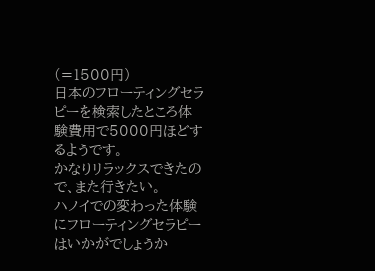(=1500円)
日本のフローティングセラピーを検索したところ体験費用で5000円ほどするようです。
かなりリラックスできたので、また行きたい。
ハノイでの変わった体験にフローティングセラピーはいかがでしょうか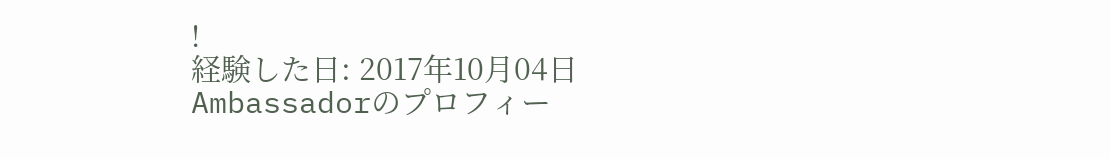!
経験した日: 2017年10月04日
Ambassadorのプロフィー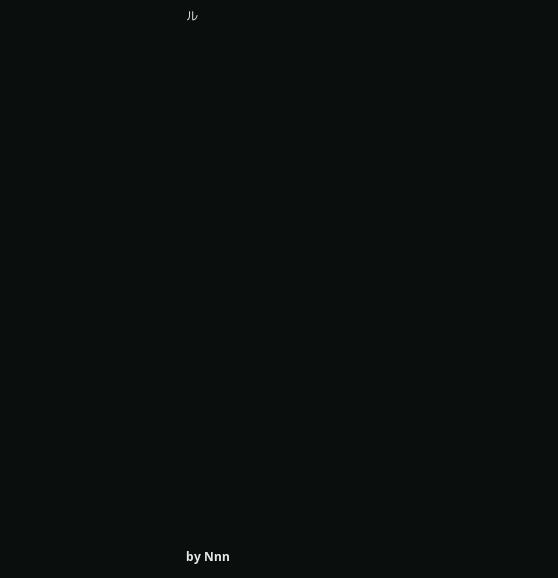ル




















by Nnn